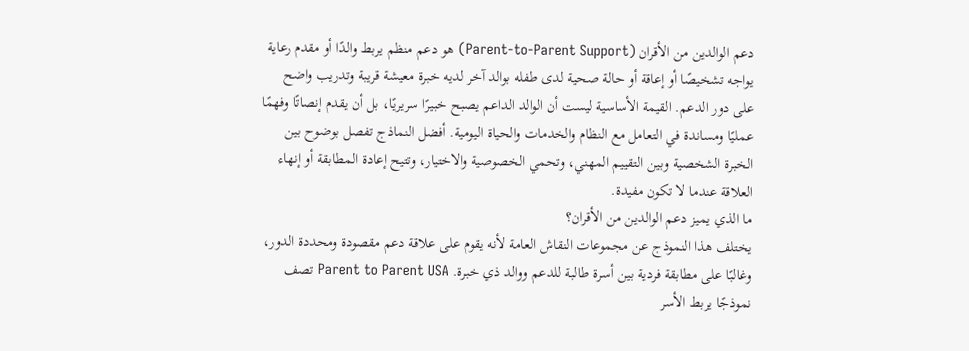دعم الوالدين من الأقران (Parent-to-Parent Support) هو دعم منظم يربط والدًا أو مقدم رعاية يواجه تشخيصًا أو إعاقة أو حالة صحية لدى طفله بوالد آخر لديه خبرة معيشة قريبة وتدريب واضح على دور الدعم. القيمة الأساسية ليست أن الوالد الداعم يصبح خبيرًا سريريًا، بل أن يقدم إنصاتًا وفهمًا عمليًا ومساندة في التعامل مع النظام والخدمات والحياة اليومية. أفضل النماذج تفصل بوضوح بين الخبرة الشخصية وبين التقييم المهني، وتحمي الخصوصية والاختيار، وتتيح إعادة المطابقة أو إنهاء العلاقة عندما لا تكون مفيدة.
ما الذي يميز دعم الوالدين من الأقران؟
يختلف هذا النموذج عن مجموعات النقاش العامة لأنه يقوم على علاقة دعم مقصودة ومحددة الدور، وغالبًا على مطابقة فردية بين أسرة طالبة للدعم ووالد ذي خبرة. Parent to Parent USA تصف نموذجًا يربط الأسر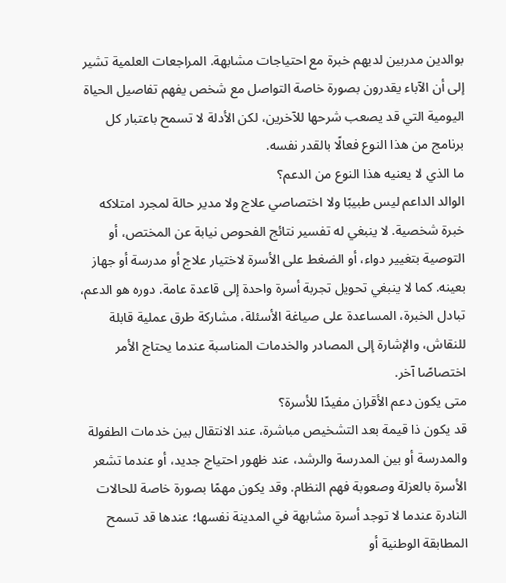بوالدين مدربين لديهم خبرة مع احتياجات مشابهة. المراجعات العلمية تشير إلى أن الآباء يقدرون بصورة خاصة التواصل مع شخص يفهم تفاصيل الحياة اليومية التي قد يصعب شرحها للآخرين، لكن الأدلة لا تسمح باعتبار كل برنامج من هذا النوع فعالًا بالقدر نفسه.
ما الذي لا يعنيه هذا النوع من الدعم؟
الوالد الداعم ليس طبيبًا ولا اختصاصي علاج ولا مدير حالة لمجرد امتلاكه خبرة شخصية. لا ينبغي له تفسير نتائج الفحوص نيابة عن المختص، أو التوصية بتغيير دواء، أو الضغط على الأسرة لاختيار علاج أو مدرسة أو جهاز بعينه. كما لا ينبغي تحويل تجربة أسرة واحدة إلى قاعدة عامة. دوره هو الدعم، تبادل الخبرة، المساعدة على صياغة الأسئلة، مشاركة طرق عملية قابلة للنقاش، والإشارة إلى المصادر والخدمات المناسبة عندما يحتاج الأمر اختصاصًا آخر.
متى يكون دعم الأقران مفيدًا للأسرة؟
قد يكون ذا قيمة بعد التشخيص مباشرة، عند الانتقال بين خدمات الطفولة والمدرسة أو بين المدرسة والرشد، عند ظهور احتياج جديد، أو عندما تشعر الأسرة بالعزلة وصعوبة فهم النظام. وقد يكون مهمًا بصورة خاصة للحالات النادرة عندما لا توجد أسرة مشابهة في المدينة نفسها؛ عندها قد تسمح المطابقة الوطنية أو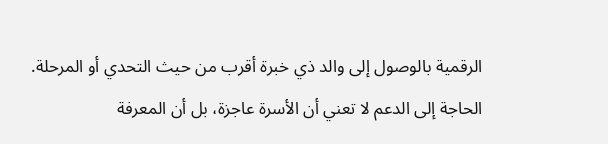الرقمية بالوصول إلى والد ذي خبرة أقرب من حيث التحدي أو المرحلة. الحاجة إلى الدعم لا تعني أن الأسرة عاجزة، بل أن المعرفة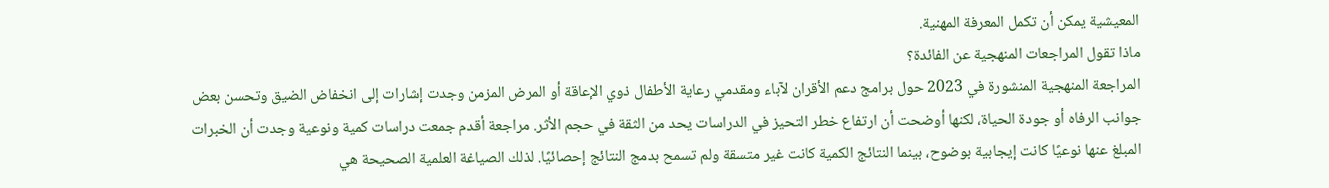المعيشية يمكن أن تكمل المعرفة المهنية.
ماذا تقول المراجعات المنهجية عن الفائدة؟
المراجعة المنهجية المنشورة في 2023 حول برامج دعم الأقران لآباء ومقدمي رعاية الأطفال ذوي الإعاقة أو المرض المزمن وجدت إشارات إلى انخفاض الضيق وتحسن بعض جوانب الرفاه أو جودة الحياة، لكنها أوضحت أن ارتفاع خطر التحيز في الدراسات يحد من الثقة في حجم الأثر. مراجعة أقدم جمعت دراسات كمية ونوعية وجدت أن الخبرات المبلغ عنها نوعيًا كانت إيجابية بوضوح، بينما النتائج الكمية كانت غير متسقة ولم تسمح بدمج النتائج إحصائيًا. لذلك الصياغة العلمية الصحيحة هي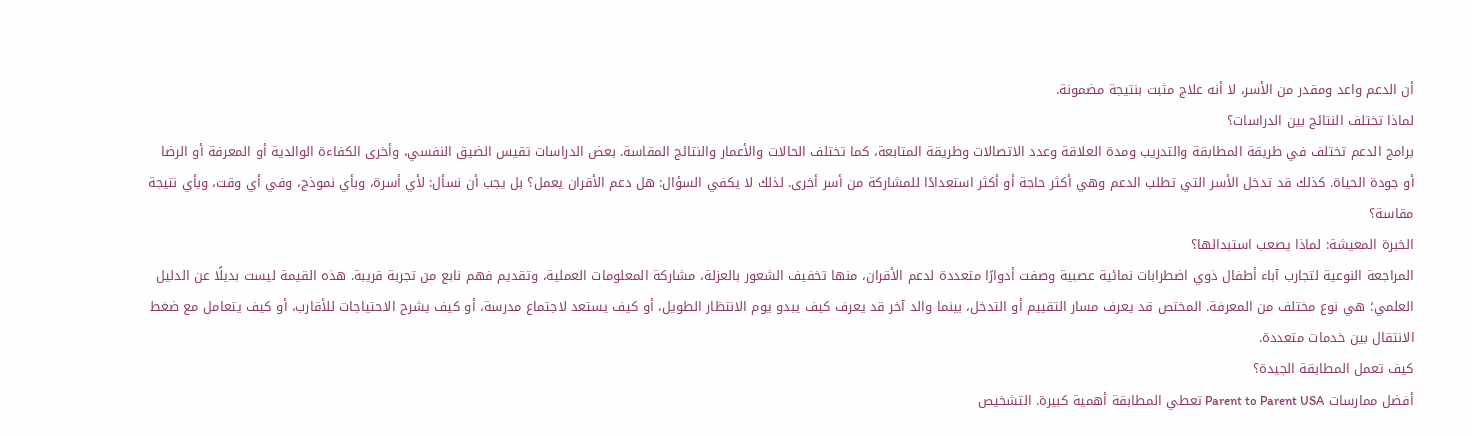أن الدعم واعد ومقدر من الأسر، لا أنه علاج مثبت بنتيجة مضمونة.
لماذا تختلف النتائج بين الدراسات؟
برامج الدعم تختلف في طريقة المطابقة والتدريب ومدة العلاقة وعدد الاتصالات وطريقة المتابعة، كما تختلف الحالات والأعمار والنتائج المقاسة. بعض الدراسات تقيس الضيق النفسي، وأخرى الكفاءة الوالدية أو المعرفة أو الرضا أو جودة الحياة. كذلك قد تدخل الأسر التي تطلب الدعم وهي أكثر حاجة أو أكثر استعدادًا للمشاركة من أسر أخرى. لذلك لا يكفي السؤال: هل دعم الأقران يعمل؟ بل يجب أن نسأل: لأي أسرة، وبأي نموذج، وفي أي وقت، وبأي نتيجة مقاسة؟
الخبرة المعيشة: لماذا يصعب استبدالها؟
المراجعة النوعية لتجارب آباء أطفال ذوي اضطرابات نمائية عصبية وصفت أدوارًا متعددة لدعم الأقران، منها تخفيف الشعور بالعزلة، مشاركة المعلومات العملية، وتقديم فهم نابع من تجربة قريبة. هذه القيمة ليست بديلًا عن الدليل العلمي؛ هي نوع مختلف من المعرفة. المختص قد يعرف مسار التقييم أو التدخل، بينما والد آخر قد يعرف كيف يبدو يوم الانتظار الطويل، أو كيف يستعد لاجتماع مدرسة، أو كيف يشرح الاحتياجات للأقارب، أو كيف يتعامل مع ضغط الانتقال بين خدمات متعددة.
كيف تعمل المطابقة الجيدة؟
أفضل ممارسات Parent to Parent USA تعطي المطابقة أهمية كبيرة. التشخيص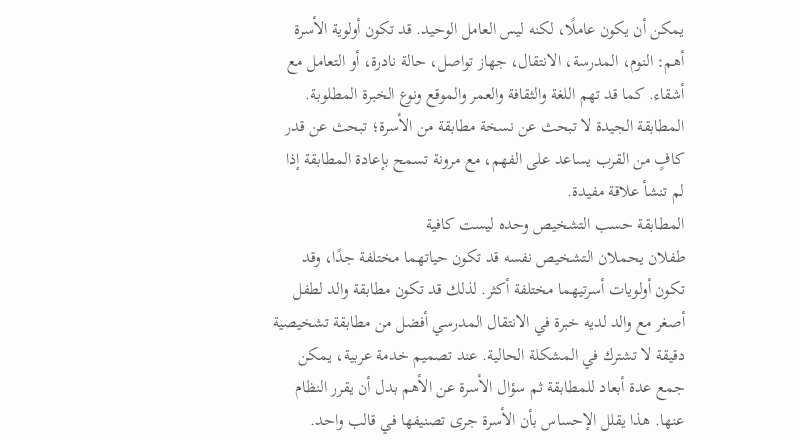يمكن أن يكون عاملًا، لكنه ليس العامل الوحيد. قد تكون أولوية الأسرة أهم: النوم، المدرسة، الانتقال، جهاز تواصل، حالة نادرة، أو التعامل مع أشقاء. كما قد تهم اللغة والثقافة والعمر والموقع ونوع الخبرة المطلوبة. المطابقة الجيدة لا تبحث عن نسخة مطابقة من الأسرة؛ تبحث عن قدر كافٍ من القرب يساعد على الفهم، مع مرونة تسمح بإعادة المطابقة إذا لم تنشأ علاقة مفيدة.
المطابقة حسب التشخيص وحده ليست كافية
طفلان يحملان التشخيص نفسه قد تكون حياتهما مختلفة جدًا، وقد تكون أولويات أسرتيهما مختلفة أكثر. لذلك قد تكون مطابقة والد لطفل أصغر مع والد لديه خبرة في الانتقال المدرسي أفضل من مطابقة تشخيصية دقيقة لا تشترك في المشكلة الحالية. عند تصميم خدمة عربية، يمكن جمع عدة أبعاد للمطابقة ثم سؤال الأسرة عن الأهم بدل أن يقرر النظام عنها. هذا يقلل الإحساس بأن الأسرة جرى تصنيفها في قالب واحد.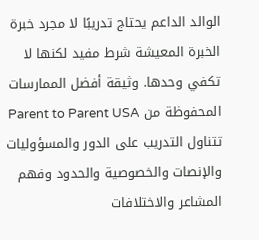الوالد الداعم يحتاج تدريبًا لا مجرد خبرة
الخبرة المعيشة شرط مفيد لكنها لا تكفي وحدها. وثيقة أفضل الممارسات المحفوظة من Parent to Parent USA تتناول التدريب على الدور والمسؤوليات والإنصات والخصوصية والحدود وفهم المشاعر والاختلافات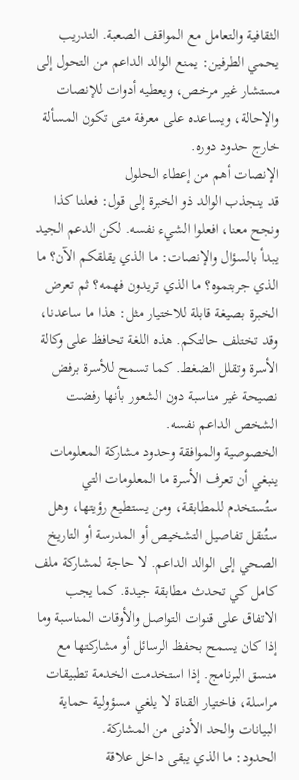الثقافية والتعامل مع المواقف الصعبة. التدريب يحمي الطرفين: يمنع الوالد الداعم من التحول إلى مستشار غير مرخص، ويعطيه أدوات للإنصات والإحالة، ويساعده على معرفة متى تكون المسألة خارج حدود دوره.
الإنصات أهم من إعطاء الحلول
قد ينجذب الوالد ذو الخبرة إلى قول: فعلنا كذا ونجح معنا، افعلوا الشيء نفسه. لكن الدعم الجيد يبدأ بالسؤال والإنصات: ما الذي يقلقكم الآن؟ ما الذي جربتموه؟ ما الذي تريدون فهمه؟ ثم تعرض الخبرة بصيغة قابلة للاختيار مثل: هذا ما ساعدنا، وقد تختلف حالتكم. هذه اللغة تحافظ على وكالة الأسرة وتقلل الضغط. كما تسمح للأسرة برفض نصيحة غير مناسبة دون الشعور بأنها رفضت الشخص الداعم نفسه.
الخصوصية والموافقة وحدود مشاركة المعلومات
ينبغي أن تعرف الأسرة ما المعلومات التي ستُستخدم للمطابقة، ومن يستطيع رؤيتها، وهل ستُنقل تفاصيل التشخيص أو المدرسة أو التاريخ الصحي إلى الوالد الداعم. لا حاجة لمشاركة ملف كامل كي تحدث مطابقة جيدة. كما يجب الاتفاق على قنوات التواصل والأوقات المناسبة وما إذا كان يسمح بحفظ الرسائل أو مشاركتها مع منسق البرنامج. إذا استخدمت الخدمة تطبيقات مراسلة، فاختيار القناة لا يلغي مسؤولية حماية البيانات والحد الأدنى من المشاركة.
الحدود: ما الذي يبقى داخل علاقة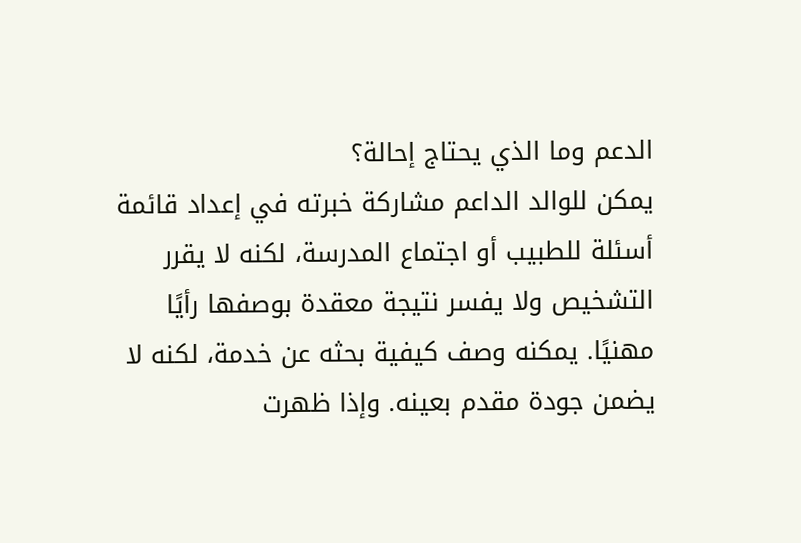الدعم وما الذي يحتاج إحالة؟
يمكن للوالد الداعم مشاركة خبرته في إعداد قائمة أسئلة للطبيب أو اجتماع المدرسة، لكنه لا يقرر التشخيص ولا يفسر نتيجة معقدة بوصفها رأيًا مهنيًا. يمكنه وصف كيفية بحثه عن خدمة، لكنه لا يضمن جودة مقدم بعينه. وإذا ظهرت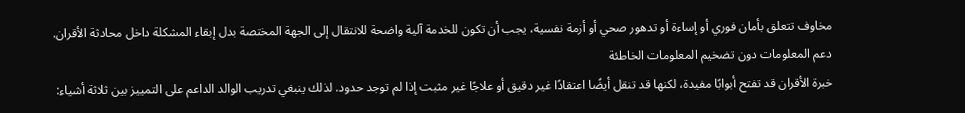مخاوف تتعلق بأمان فوري أو إساءة أو تدهور صحي أو أزمة نفسية، يجب أن تكون للخدمة آلية واضحة للانتقال إلى الجهة المختصة بدل إبقاء المشكلة داخل محادثة الأقران.
دعم المعلومات دون تضخيم المعلومات الخاطئة
خبرة الأقران قد تفتح أبوابًا مفيدة، لكنها قد تنقل أيضًا اعتقادًا غير دقيق أو علاجًا غير مثبت إذا لم توجد حدود. لذلك ينبغي تدريب الوالد الداعم على التمييز بين ثلاثة أشياء: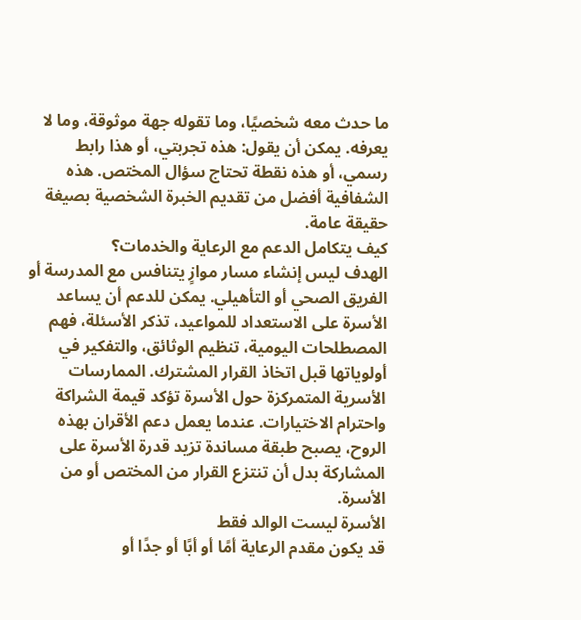ما حدث معه شخصيًا، وما تقوله جهة موثوقة، وما لا يعرفه. يمكن أن يقول: هذه تجربتي، أو هذا رابط رسمي، أو هذه نقطة تحتاج سؤال المختص. هذه الشفافية أفضل من تقديم الخبرة الشخصية بصيغة حقيقة عامة.
كيف يتكامل الدعم مع الرعاية والخدمات؟
الهدف ليس إنشاء مسار موازٍ يتنافس مع المدرسة أو الفريق الصحي أو التأهيلي. يمكن للدعم أن يساعد الأسرة على الاستعداد للمواعيد، تذكر الأسئلة، فهم المصطلحات اليومية، تنظيم الوثائق، والتفكير في أولوياتها قبل اتخاذ القرار المشترك. الممارسات الأسرية المتمركزة حول الأسرة تؤكد قيمة الشراكة واحترام الاختيارات. عندما يعمل دعم الأقران بهذه الروح، يصبح طبقة مساندة تزيد قدرة الأسرة على المشاركة بدل أن تنتزع القرار من المختص أو من الأسرة.
الأسرة ليست الوالد فقط
قد يكون مقدم الرعاية أمًا أو أبًا أو جدًا أو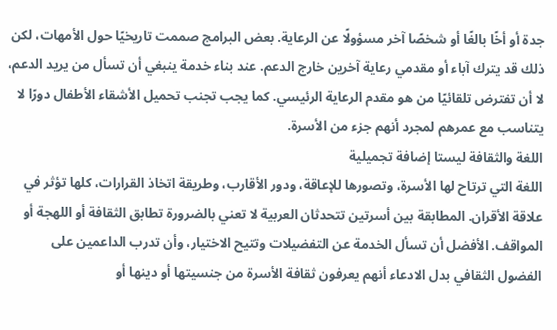جدة أو أخًا بالغًا أو شخصًا آخر مسؤولًا عن الرعاية. بعض البرامج صممت تاريخيًا حول الأمهات، لكن ذلك قد يترك آباء أو مقدمي رعاية آخرين خارج الدعم. عند بناء خدمة ينبغي أن تسأل من يريد الدعم، لا أن تفترض تلقائيًا من هو مقدم الرعاية الرئيسي. كما يجب تجنب تحميل الأشقاء الأطفال دورًا لا يتناسب مع عمرهم لمجرد أنهم جزء من الأسرة.
اللغة والثقافة ليستا إضافة تجميلية
اللغة التي ترتاح لها الأسرة، وتصورها للإعاقة، ودور الأقارب، وطريقة اتخاذ القرارات، كلها تؤثر في علاقة الأقران. المطابقة بين أسرتين تتحدثان العربية لا تعني بالضرورة تطابق الثقافة أو اللهجة أو المواقف. الأفضل أن تسأل الخدمة عن التفضيلات وتتيح الاختيار، وأن تدرب الداعمين على الفضول الثقافي بدل الادعاء أنهم يعرفون ثقافة الأسرة من جنسيتها أو دينها أو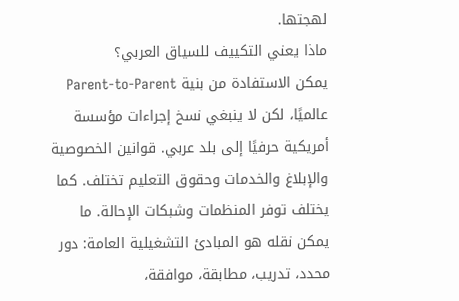لهجتها.
ماذا يعني التكييف للسياق العربي؟
يمكن الاستفادة من بنية Parent-to-Parent عالميًا، لكن لا ينبغي نسخ إجراءات مؤسسة أمريكية حرفيًا إلى بلد عربي. قوانين الخصوصية والإبلاغ والخدمات وحقوق التعليم تختلف. كما يختلف توفر المنظمات وشبكات الإحالة. ما يمكن نقله هو المبادئ التشغيلية العامة: دور محدد، تدريب، مطابقة، موافقة،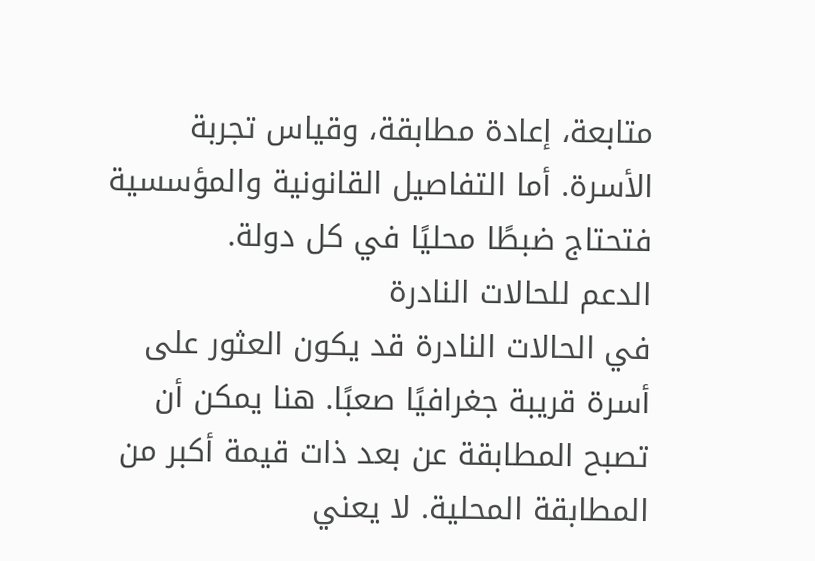متابعة، إعادة مطابقة، وقياس تجربة الأسرة. أما التفاصيل القانونية والمؤسسية فتحتاج ضبطًا محليًا في كل دولة.
الدعم للحالات النادرة
في الحالات النادرة قد يكون العثور على أسرة قريبة جغرافيًا صعبًا. هنا يمكن أن تصبح المطابقة عن بعد ذات قيمة أكبر من المطابقة المحلية. لا يعني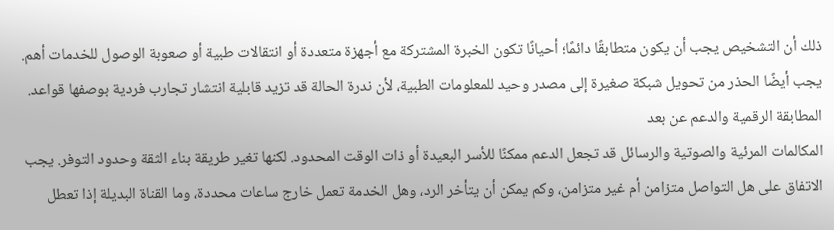ذلك أن التشخيص يجب أن يكون متطابقًا دائمًا؛ أحيانًا تكون الخبرة المشتركة مع أجهزة متعددة أو انتقالات طبية أو صعوبة الوصول للخدمات أهم. يجب أيضًا الحذر من تحويل شبكة صغيرة إلى مصدر وحيد للمعلومات الطبية، لأن ندرة الحالة قد تزيد قابلية انتشار تجارب فردية بوصفها قواعد.
المطابقة الرقمية والدعم عن بعد
المكالمات المرئية والصوتية والرسائل قد تجعل الدعم ممكنًا للأسر البعيدة أو ذات الوقت المحدود. لكنها تغير طريقة بناء الثقة وحدود التوفر. يجب الاتفاق على هل التواصل متزامن أم غير متزامن، وكم يمكن أن يتأخر الرد، وهل الخدمة تعمل خارج ساعات محددة، وما القناة البديلة إذا تعطل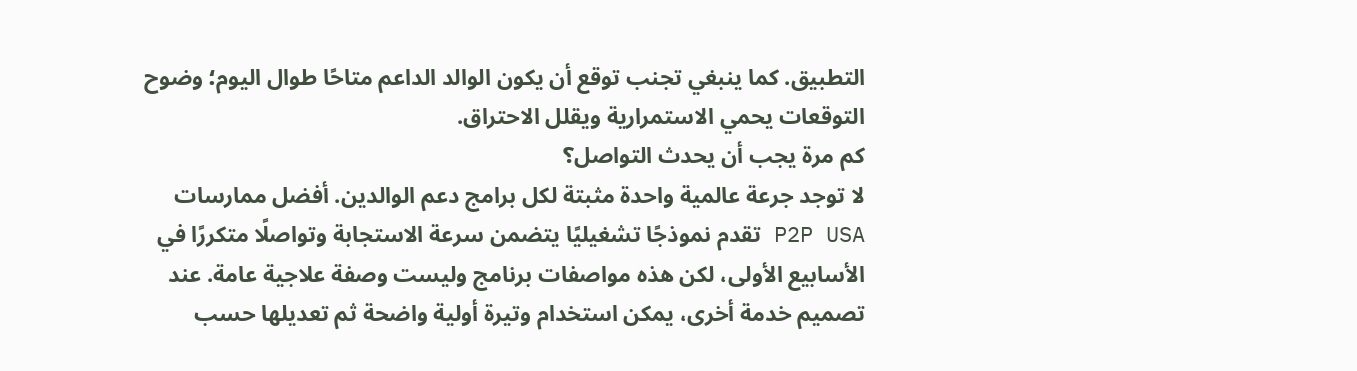التطبيق. كما ينبغي تجنب توقع أن يكون الوالد الداعم متاحًا طوال اليوم؛ وضوح التوقعات يحمي الاستمرارية ويقلل الاحتراق.
كم مرة يجب أن يحدث التواصل؟
لا توجد جرعة عالمية واحدة مثبتة لكل برامج دعم الوالدين. أفضل ممارسات P2P USA تقدم نموذجًا تشغيليًا يتضمن سرعة الاستجابة وتواصلًا متكررًا في الأسابيع الأولى، لكن هذه مواصفات برنامج وليست وصفة علاجية عامة. عند تصميم خدمة أخرى، يمكن استخدام وتيرة أولية واضحة ثم تعديلها حسب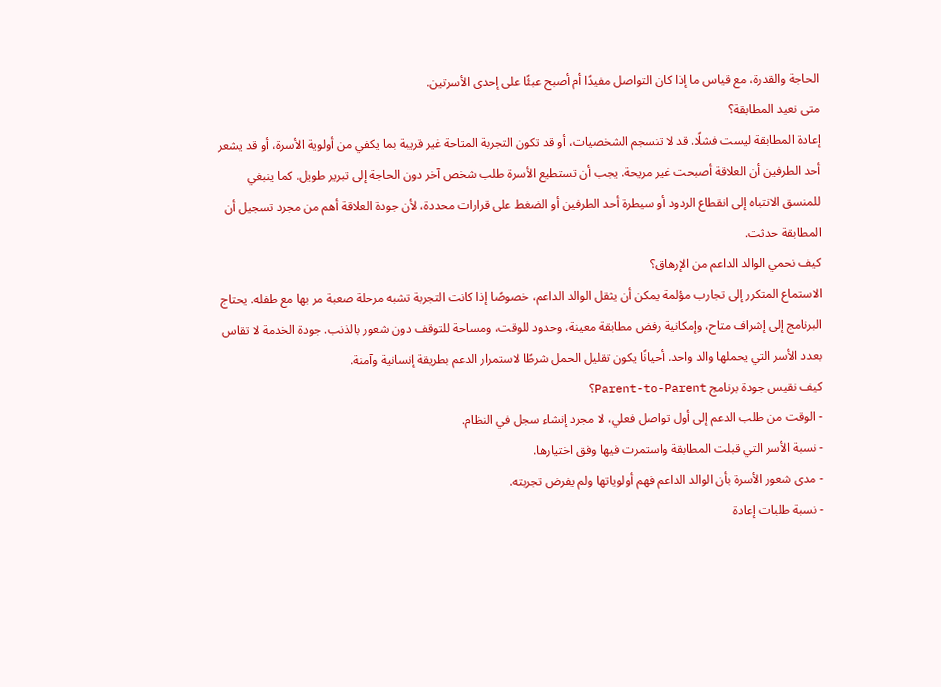الحاجة والقدرة، مع قياس ما إذا كان التواصل مفيدًا أم أصبح عبئًا على إحدى الأسرتين.
متى نعيد المطابقة؟
إعادة المطابقة ليست فشلًا. قد لا تنسجم الشخصيات، أو قد تكون التجربة المتاحة غير قريبة بما يكفي من أولوية الأسرة، أو قد يشعر أحد الطرفين أن العلاقة أصبحت غير مريحة. يجب أن تستطيع الأسرة طلب شخص آخر دون الحاجة إلى تبرير طويل. كما ينبغي للمنسق الانتباه إلى انقطاع الردود أو سيطرة أحد الطرفين أو الضغط على قرارات محددة، لأن جودة العلاقة أهم من مجرد تسجيل أن المطابقة حدثت.
كيف نحمي الوالد الداعم من الإرهاق؟
الاستماع المتكرر إلى تجارب مؤلمة يمكن أن يثقل الوالد الداعم، خصوصًا إذا كانت التجربة تشبه مرحلة صعبة مر بها مع طفله. يحتاج البرنامج إلى إشراف متاح، وإمكانية رفض مطابقة معينة، وحدود للوقت، ومساحة للتوقف دون شعور بالذنب. جودة الخدمة لا تقاس بعدد الأسر التي يحملها والد واحد. أحيانًا يكون تقليل الحمل شرطًا لاستمرار الدعم بطريقة إنسانية وآمنة.
كيف نقيس جودة برنامج Parent-to-Parent؟
- الوقت من طلب الدعم إلى أول تواصل فعلي، لا مجرد إنشاء سجل في النظام.
- نسبة الأسر التي قبلت المطابقة واستمرت فيها وفق اختيارها.
- مدى شعور الأسرة بأن الوالد الداعم فهم أولوياتها ولم يفرض تجربته.
- نسبة طلبات إعادة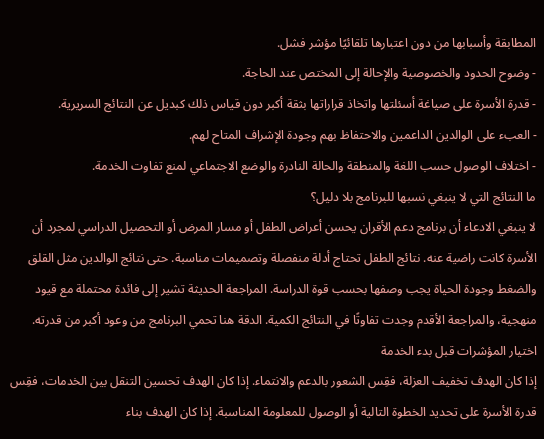المطابقة وأسبابها من دون اعتبارها تلقائيًا مؤشر فشل.
- وضوح الحدود والخصوصية والإحالة إلى المختص عند الحاجة.
- قدرة الأسرة على صياغة أسئلتها واتخاذ قراراتها بثقة أكبر دون قياس ذلك كبديل عن النتائج السريرية.
- العبء على الوالدين الداعمين والاحتفاظ بهم وجودة الإشراف المتاح لهم.
- اختلاف الوصول حسب اللغة والمنطقة والحالة النادرة والوضع الاجتماعي لمنع تفاوت الخدمة.
ما النتائج التي لا ينبغي نسبها للبرنامج بلا دليل؟
لا ينبغي الادعاء أن برنامج دعم الأقران يحسن أعراض الطفل أو مسار المرض أو التحصيل الدراسي لمجرد أن الأسرة كانت راضية عنه. نتائج الطفل تحتاج أدلة منفصلة وتصميمات مناسبة. حتى نتائج الوالدين مثل القلق والضغط وجودة الحياة يجب وصفها بحسب قوة الدراسة. المراجعة الحديثة تشير إلى فائدة محتملة مع قيود منهجية، والمراجعة الأقدم وجدت تفاوتًا في النتائج الكمية. الدقة هنا تحمي البرنامج من وعود أكبر من قدرته.
اختيار المؤشرات قبل بدء الخدمة
إذا كان الهدف تخفيف العزلة، فقِس الشعور بالدعم والانتماء. إذا كان الهدف تحسين التنقل بين الخدمات، فقِس قدرة الأسرة على تحديد الخطوة التالية أو الوصول للمعلومة المناسبة. إذا كان الهدف بناء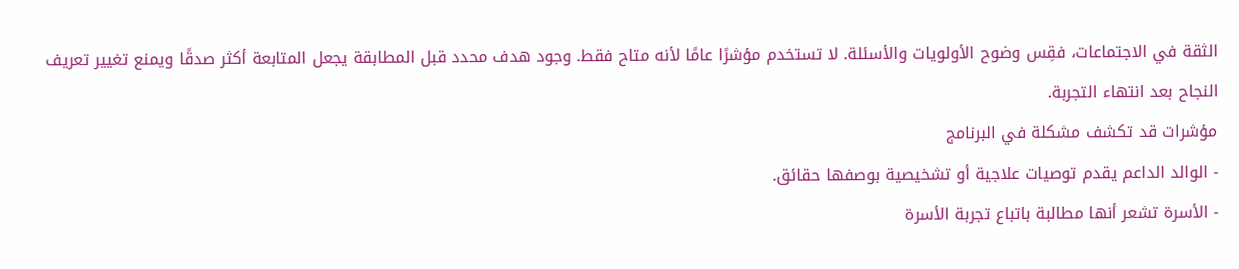الثقة في الاجتماعات، فقِس وضوح الأولويات والأسئلة. لا تستخدم مؤشرًا عامًا لأنه متاح فقط. وجود هدف محدد قبل المطابقة يجعل المتابعة أكثر صدقًا ويمنع تغيير تعريف النجاح بعد انتهاء التجربة.
مؤشرات قد تكشف مشكلة في البرنامج
- الوالد الداعم يقدم توصيات علاجية أو تشخيصية بوصفها حقائق.
- الأسرة تشعر أنها مطالبة باتباع تجربة الأسرة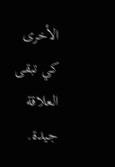الأخرى كي تبقى العلاقة جيدة.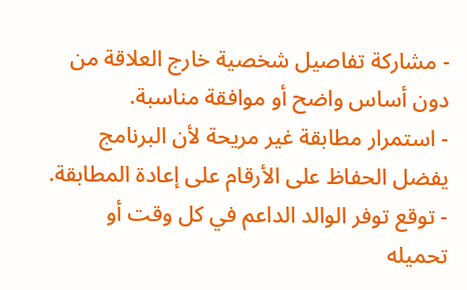- مشاركة تفاصيل شخصية خارج العلاقة من دون أساس واضح أو موافقة مناسبة.
- استمرار مطابقة غير مريحة لأن البرنامج يفضل الحفاظ على الأرقام على إعادة المطابقة.
- توقع توفر الوالد الداعم في كل وقت أو تحميله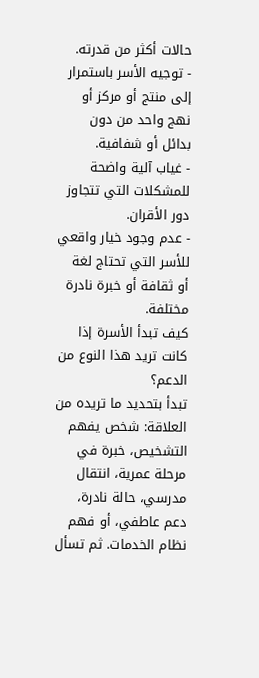حالات أكثر من قدرته.
- توجيه الأسر باستمرار إلى منتج أو مركز أو نهج واحد من دون بدائل أو شفافية.
- غياب آلية واضحة للمشكلات التي تتجاوز دور الأقران.
- عدم وجود خيار واقعي للأسر التي تحتاج لغة أو ثقافة أو خبرة نادرة مختلفة.
كيف تبدأ الأسرة إذا كانت تريد هذا النوع من الدعم؟
تبدأ بتحديد ما تريده من العلاقة: شخص يفهم التشخيص، خبرة في مرحلة عمرية، انتقال مدرسي، حالة نادرة، دعم عاطفي، أو فهم نظام الخدمات. ثم تسأل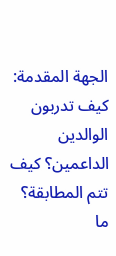الجهة المقدمة: كيف تدربون الوالدين الداعمين؟ كيف تتم المطابقة؟ ما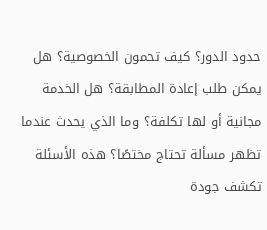حدود الدور؟ كيف تحمون الخصوصية؟ هل يمكن طلب إعادة المطابقة؟ هل الخدمة مجانية أو لها تكلفة؟ وما الذي يحدث عندما تظهر مسألة تحتاج مختصًا؟ هذه الأسئلة تكشف جودة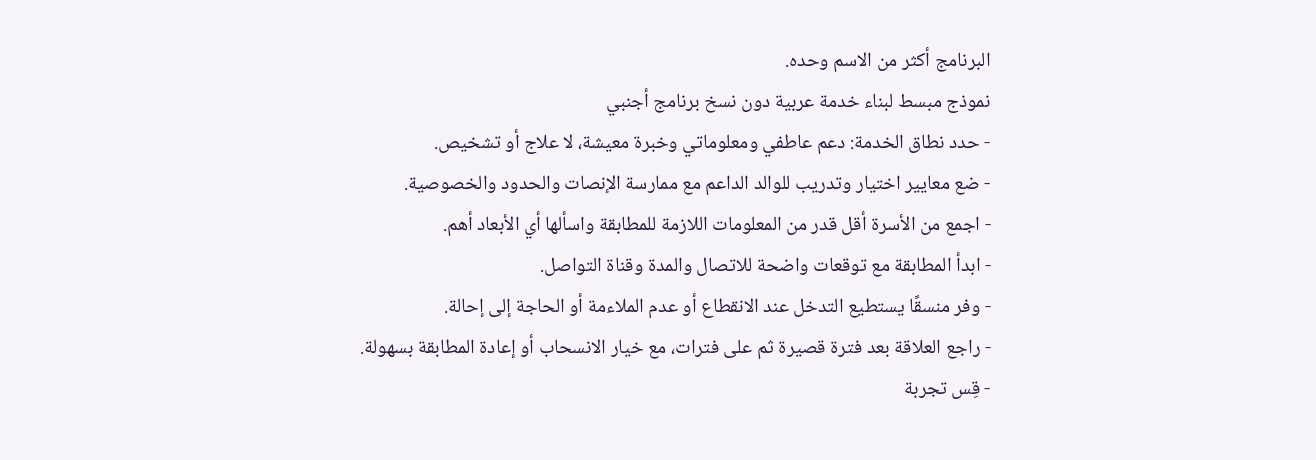البرنامج أكثر من الاسم وحده.
نموذج مبسط لبناء خدمة عربية دون نسخ برنامج أجنبي
- حدد نطاق الخدمة: دعم عاطفي ومعلوماتي وخبرة معيشة، لا علاج أو تشخيص.
- ضع معايير اختيار وتدريب للوالد الداعم مع ممارسة الإنصات والحدود والخصوصية.
- اجمع من الأسرة أقل قدر من المعلومات اللازمة للمطابقة واسألها أي الأبعاد أهم.
- ابدأ المطابقة مع توقعات واضحة للاتصال والمدة وقناة التواصل.
- وفر منسقًا يستطيع التدخل عند الانقطاع أو عدم الملاءمة أو الحاجة إلى إحالة.
- راجع العلاقة بعد فترة قصيرة ثم على فترات، مع خيار الانسحاب أو إعادة المطابقة بسهولة.
- قِس تجربة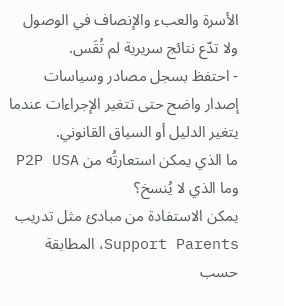الأسرة والعبء والإنصاف في الوصول ولا تدّع نتائج سريرية لم تُقَس.
- احتفظ بسجل مصادر وسياسات إصدار واضح حتى تتغير الإجراءات عندما يتغير الدليل أو السياق القانوني.
ما الذي يمكن استعارتُه من P2P USA وما الذي لا يُنسخ؟
يمكن الاستفادة من مبادئ مثل تدريب Support Parents، المطابقة حسب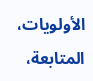الأولويات، المتابعة،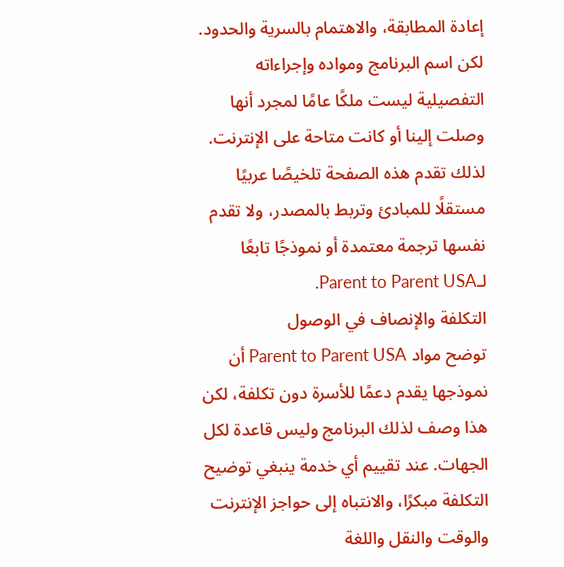إعادة المطابقة، والاهتمام بالسرية والحدود. لكن اسم البرنامج ومواده وإجراءاته التفصيلية ليست ملكًا عامًا لمجرد أنها وصلت إلينا أو كانت متاحة على الإنترنت. لذلك تقدم هذه الصفحة تلخيصًا عربيًا مستقلًا للمبادئ وتربط بالمصدر، ولا تقدم نفسها ترجمة معتمدة أو نموذجًا تابعًا لـParent to Parent USA.
التكلفة والإنصاف في الوصول
توضح مواد Parent to Parent USA أن نموذجها يقدم دعمًا للأسرة دون تكلفة، لكن هذا وصف لذلك البرنامج وليس قاعدة لكل الجهات. عند تقييم أي خدمة ينبغي توضيح التكلفة مبكرًا، والانتباه إلى حواجز الإنترنت والوقت والنقل واللغة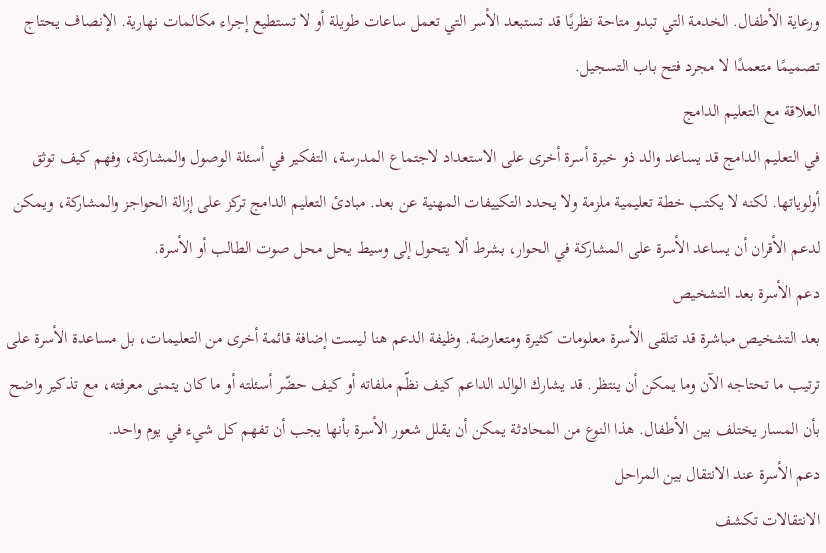ورعاية الأطفال. الخدمة التي تبدو متاحة نظريًا قد تستبعد الأسر التي تعمل ساعات طويلة أو لا تستطيع إجراء مكالمات نهارية. الإنصاف يحتاج تصميمًا متعمدًا لا مجرد فتح باب التسجيل.
العلاقة مع التعليم الدامج
في التعليم الدامج قد يساعد والد ذو خبرة أسرة أخرى على الاستعداد لاجتماع المدرسة، التفكير في أسئلة الوصول والمشاركة، وفهم كيف توثق أولوياتها. لكنه لا يكتب خطة تعليمية ملزمة ولا يحدد التكييفات المهنية عن بعد. مبادئ التعليم الدامج تركز على إزالة الحواجز والمشاركة، ويمكن لدعم الأقران أن يساعد الأسرة على المشاركة في الحوار، بشرط ألا يتحول إلى وسيط يحل محل صوت الطالب أو الأسرة.
دعم الأسرة بعد التشخيص
بعد التشخيص مباشرة قد تتلقى الأسرة معلومات كثيرة ومتعارضة. وظيفة الدعم هنا ليست إضافة قائمة أخرى من التعليمات، بل مساعدة الأسرة على ترتيب ما تحتاجه الآن وما يمكن أن ينتظر. قد يشارك الوالد الداعم كيف نظّم ملفاته أو كيف حضّر أسئلته أو ما كان يتمنى معرفته، مع تذكير واضح بأن المسار يختلف بين الأطفال. هذا النوع من المحادثة يمكن أن يقلل شعور الأسرة بأنها يجب أن تفهم كل شيء في يوم واحد.
دعم الأسرة عند الانتقال بين المراحل
الانتقالات تكشف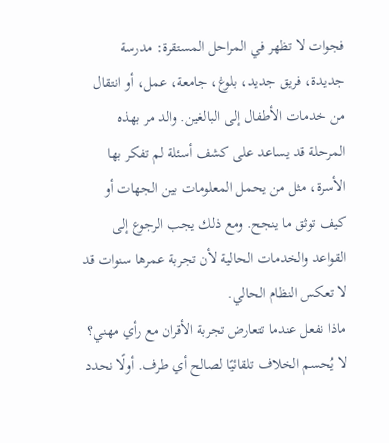فجوات لا تظهر في المراحل المستقرة: مدرسة جديدة، فريق جديد، بلوغ، جامعة، عمل، أو انتقال من خدمات الأطفال إلى البالغين. والد مر بهذه المرحلة قد يساعد على كشف أسئلة لم تفكر بها الأسرة، مثل من يحمل المعلومات بين الجهات أو كيف توثق ما ينجح. ومع ذلك يجب الرجوع إلى القواعد والخدمات الحالية لأن تجربة عمرها سنوات قد لا تعكس النظام الحالي.
ماذا نفعل عندما تتعارض تجربة الأقران مع رأي مهني؟
لا يُحسم الخلاف تلقائيًا لصالح أي طرف. أولًا نحدد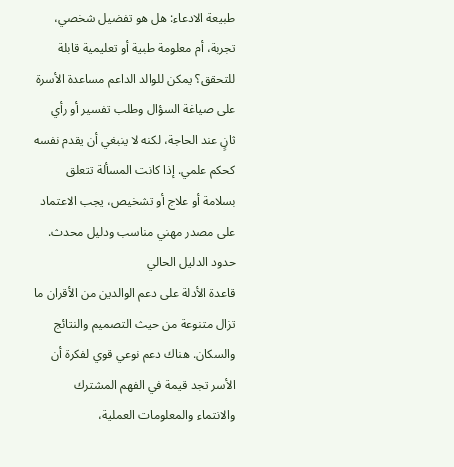طبيعة الادعاء: هل هو تفضيل شخصي، تجربة، أم معلومة طبية أو تعليمية قابلة للتحقق؟ يمكن للوالد الداعم مساعدة الأسرة على صياغة السؤال وطلب تفسير أو رأي ثانٍ عند الحاجة، لكنه لا ينبغي أن يقدم نفسه كحكم علمي. إذا كانت المسألة تتعلق بسلامة أو علاج أو تشخيص، يجب الاعتماد على مصدر مهني مناسب ودليل محدث.
حدود الدليل الحالي
قاعدة الأدلة على دعم الوالدين من الأقران ما تزال متنوعة من حيث التصميم والنتائج والسكان. هناك دعم نوعي قوي لفكرة أن الأسر تجد قيمة في الفهم المشترك والانتماء والمعلومات العملية،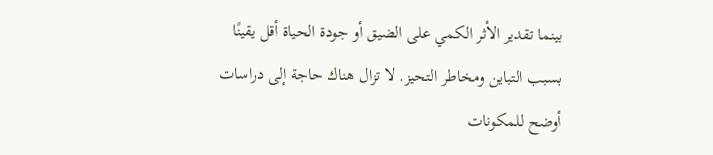بينما تقدير الأثر الكمي على الضيق أو جودة الحياة أقل يقينًا بسبب التباين ومخاطر التحيز. لا تزال هناك حاجة إلى دراسات أوضح للمكونات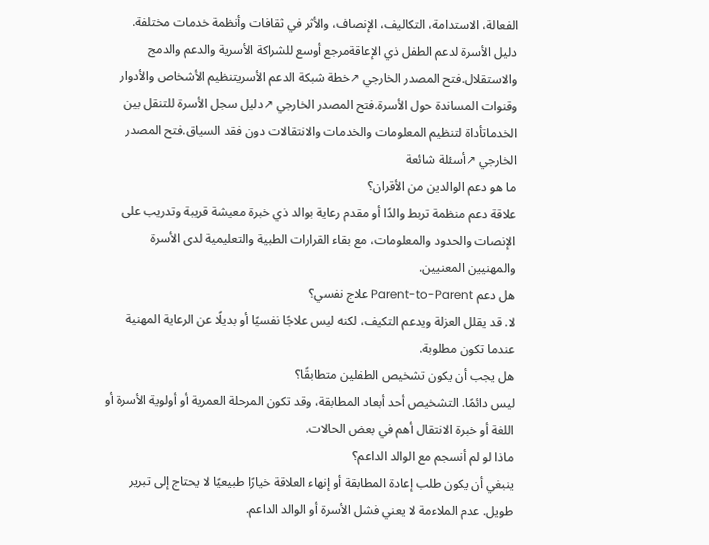الفعالة، الاستدامة، التكاليف، الإنصاف، والأثر في ثقافات وأنظمة خدمات مختلفة.
دليل الأسرة لدعم الطفل ذي الإعاقةمرجع أوسع للشراكة الأسرية والدعم والدمج والاستقلال.فتح المصدر الخارجي ↗خطة شبكة الدعم الأسريتنظيم الأشخاص والأدوار وقنوات المساندة حول الأسرة.فتح المصدر الخارجي ↗دليل سجل الأسرة للتنقل بين الخدماتأداة لتنظيم المعلومات والخدمات والانتقالات دون فقد السياق.فتح المصدر الخارجي ↗أسئلة شائعة
ما هو دعم الوالدين من الأقران؟
علاقة دعم منظمة تربط والدًا أو مقدم رعاية بوالد ذي خبرة معيشة قريبة وتدريب على الإنصات والحدود والمعلومات، مع بقاء القرارات الطبية والتعليمية لدى الأسرة والمهنيين المعنيين.
هل دعم Parent-to-Parent علاج نفسي؟
لا. قد يقلل العزلة ويدعم التكيف، لكنه ليس علاجًا نفسيًا أو بديلًا عن الرعاية المهنية عندما تكون مطلوبة.
هل يجب أن يكون تشخيص الطفلين متطابقًا؟
ليس دائمًا. التشخيص أحد أبعاد المطابقة، وقد تكون المرحلة العمرية أو أولوية الأسرة أو اللغة أو خبرة الانتقال أهم في بعض الحالات.
ماذا لو لم أنسجم مع الوالد الداعم؟
ينبغي أن يكون طلب إعادة المطابقة أو إنهاء العلاقة خيارًا طبيعيًا لا يحتاج إلى تبرير طويل. عدم الملاءمة لا يعني فشل الأسرة أو الوالد الداعم.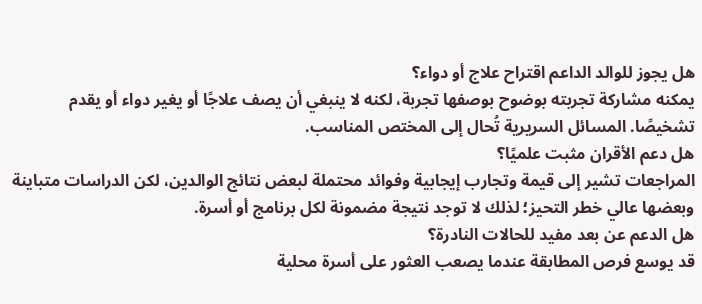هل يجوز للوالد الداعم اقتراح علاج أو دواء؟
يمكنه مشاركة تجربته بوضوح بوصفها تجربة، لكنه لا ينبغي أن يصف علاجًا أو يغير دواء أو يقدم تشخيصًا. المسائل السريرية تُحال إلى المختص المناسب.
هل دعم الأقران مثبت علميًا؟
المراجعات تشير إلى قيمة وتجارب إيجابية وفوائد محتملة لبعض نتائج الوالدين، لكن الدراسات متباينة وبعضها عالي خطر التحيز؛ لذلك لا توجد نتيجة مضمونة لكل برنامج أو أسرة.
هل الدعم عن بعد مفيد للحالات النادرة؟
قد يوسع فرص المطابقة عندما يصعب العثور على أسرة محلية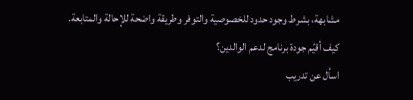مشابهة، بشرط وجود حدود للخصوصية والتوفر وطريقة واضحة للإحالة والمتابعة.
كيف أقيّم جودة برنامج لدعم الوالدين؟
اسأل عن تدريب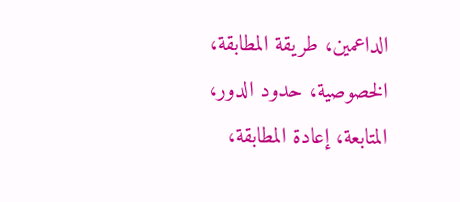الداعمين، طريقة المطابقة، الخصوصية، حدود الدور، المتابعة، إعادة المطابقة،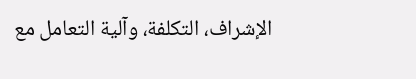الإشراف، التكلفة، وآلية التعامل مع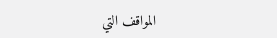المواقف التي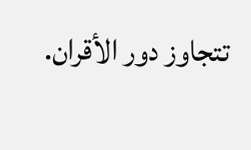تتجاوز دور الأقران.